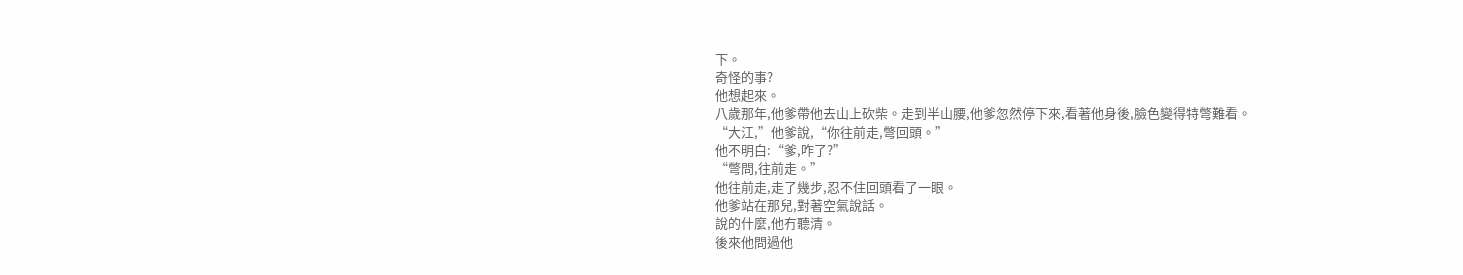下。
奇怪的事?
他想起來。
八歲那年,他爹帶他去山上砍柴。走到半山腰,他爹忽然停下來,看著他身後,臉色變得特彆難看。
“大江,”他爹說,“你往前走,彆回頭。”
他不明白:“爹,咋了?”
“彆問,往前走。”
他往前走,走了幾步,忍不住回頭看了一眼。
他爹站在那兒,對著空氣說話。
說的什麼,他冇聽清。
後來他問過他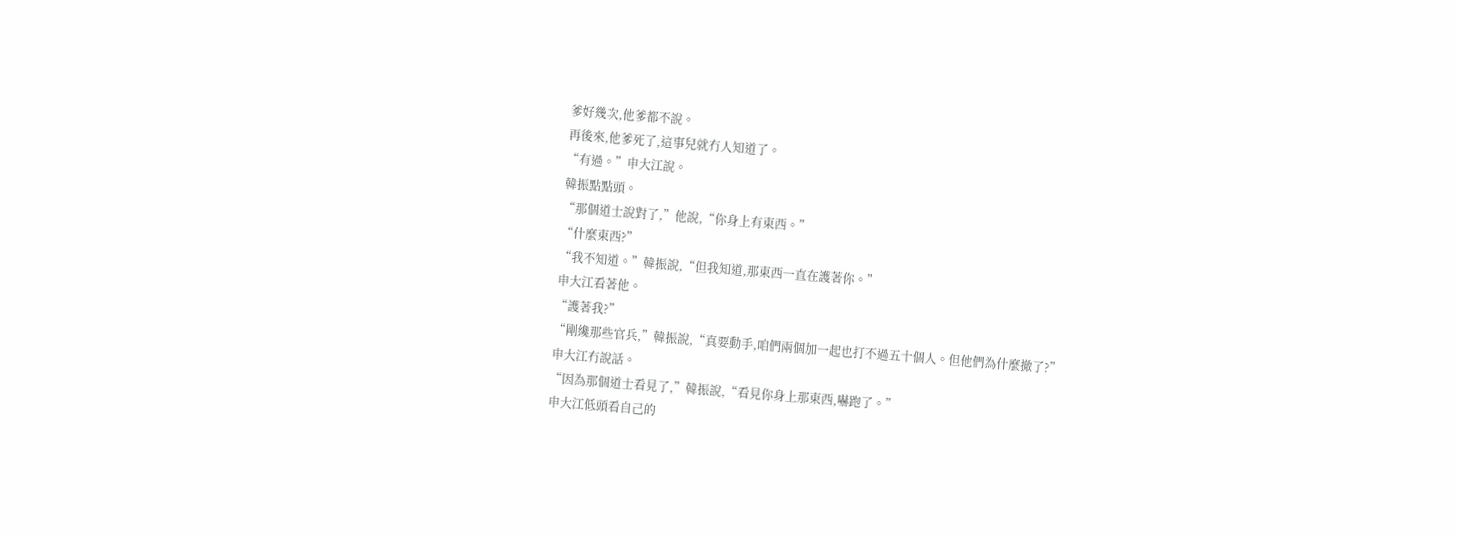爹好幾次,他爹都不說。
再後來,他爹死了,這事兒就冇人知道了。
“有過。”申大江說。
韓振點點頭。
“那個道士說對了,”他說,“你身上有東西。”
“什麼東西?”
“我不知道。”韓振說,“但我知道,那東西一直在護著你。”
申大江看著他。
“護著我?”
“剛纔那些官兵,”韓振說,“真要動手,咱們兩個加一起也打不過五十個人。但他們為什麼撤了?”
申大江冇說話。
“因為那個道士看見了,”韓振說,“看見你身上那東西,嚇跑了。”
申大江低頭看自己的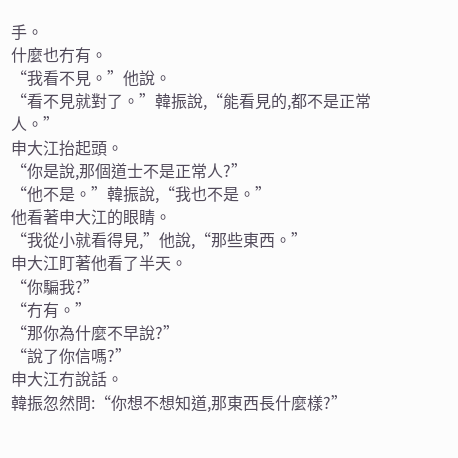手。
什麼也冇有。
“我看不見。”他說。
“看不見就對了。”韓振說,“能看見的,都不是正常人。”
申大江抬起頭。
“你是說,那個道士不是正常人?”
“他不是。”韓振說,“我也不是。”
他看著申大江的眼睛。
“我從小就看得見,”他說,“那些東西。”
申大江盯著他看了半天。
“你騙我?”
“冇有。”
“那你為什麼不早說?”
“說了你信嗎?”
申大江冇說話。
韓振忽然問:“你想不想知道,那東西長什麼樣?”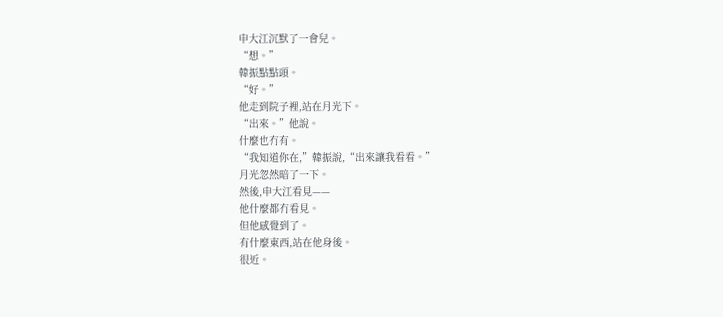申大江沉默了一會兒。
“想。”
韓振點點頭。
“好。”
他走到院子裡,站在月光下。
“出來。”他說。
什麼也冇有。
“我知道你在,”韓振說,“出來讓我看看。”
月光忽然暗了一下。
然後,申大江看見——
他什麼都冇看見。
但他感覺到了。
有什麼東西,站在他身後。
很近。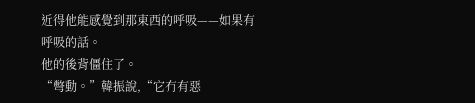近得他能感覺到那東西的呼吸——如果有呼吸的話。
他的後背僵住了。
“彆動。”韓振說,“它冇有惡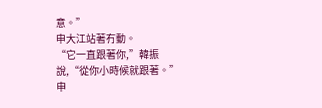意。”
申大江站著冇動。
“它一直跟著你,”韓振說,“從你小時候就跟著。”
申